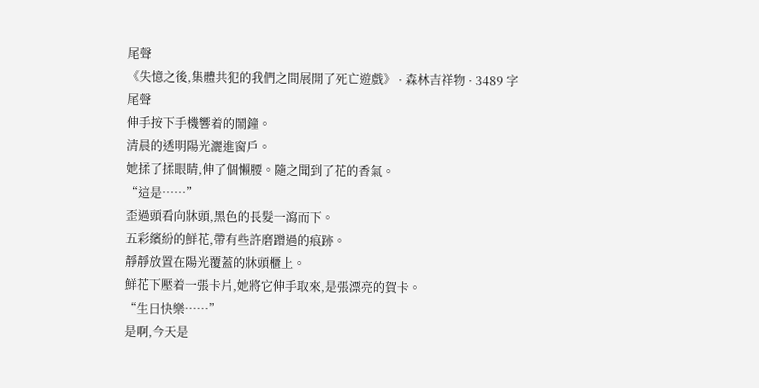尾聲
《失憶之後,集體共犯的我們之間展開了死亡遊戲》 · 森林吉祥物 · 3489 字
尾聲
伸手按下手機響着的鬧鐘。
清晨的透明陽光灑進窗戶。
她揉了揉眼睛,伸了個懶腰。隨之聞到了花的香氣。
“這是……”
歪過頭看向牀頭,黑色的長髮一瀉而下。
五彩繽紛的鮮花,帶有些許磨蹭過的痕跡。
靜靜放置在陽光覆蓋的牀頭櫃上。
鮮花下壓着一張卡片,她將它伸手取來,是張漂亮的賀卡。
“生日快樂……”
是啊,今天是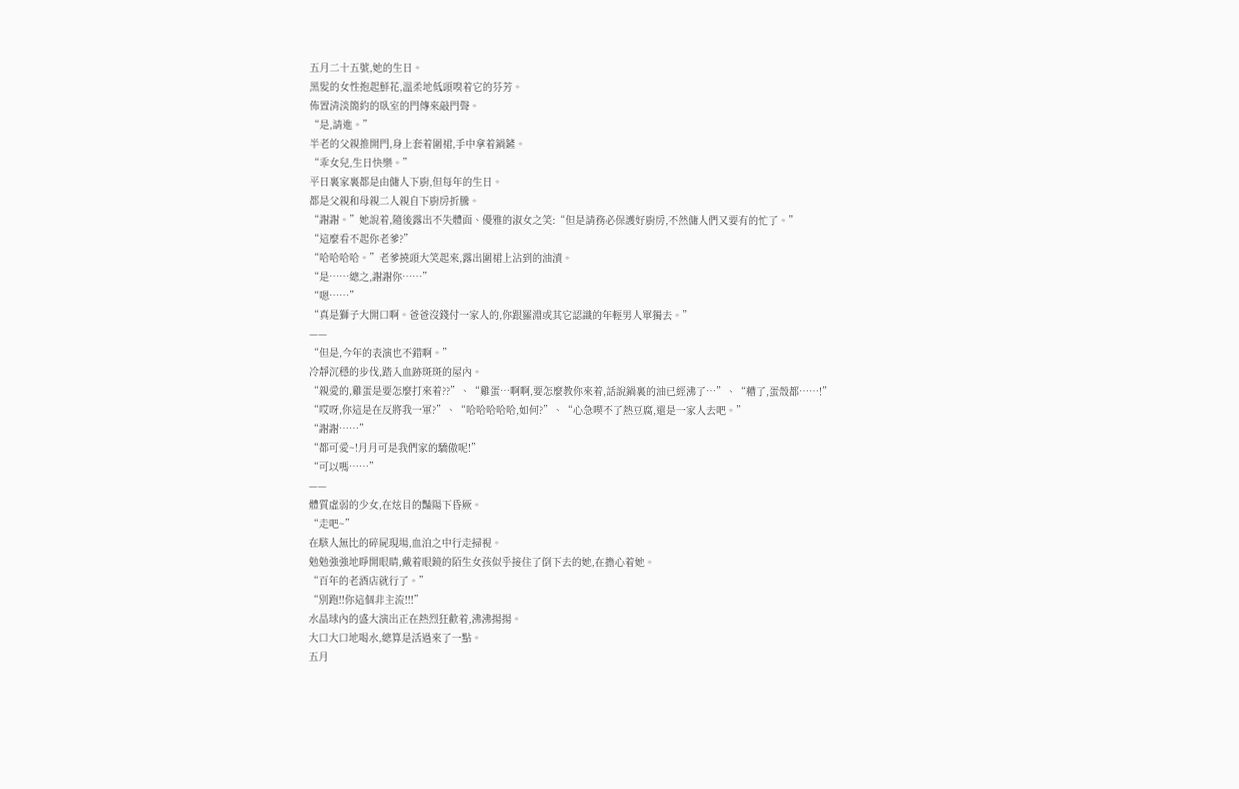五月二十五號,她的生日。
黑髮的女性抱起鮮花,溫柔地低頭嗅着它的芬芳。
佈置清淡簡約的臥室的門傳來敲門聲。
“是,請進。”
半老的父親推開門,身上套着圍裙,手中拿着鍋鏟。
“乖女兒,生日快樂。”
平日裏家裏都是由傭人下廚,但每年的生日。
都是父親和母親二人親自下廚房折騰。
“謝謝。”她說着,隨後露出不失體面、優雅的淑女之笑:“但是請務必保護好廚房,不然傭人們又要有的忙了。”
“這麼看不起你老爹?”
“哈哈哈哈。”老爹撓頭大笑起來,露出圍裙上沾到的油漬。
“是……總之,謝謝你……”
“嗯……”
“真是獅子大開口啊。爸爸沒錢付一家人的,你跟羅淵或其它認識的年輕男人單獨去。”
——
“但是,今年的表演也不錯啊。”
冷靜沉穩的步伐,踏入血跡斑斑的屋內。
“親愛的,雞蛋是要怎麼打來着??”、“雞蛋…啊啊,要怎麼教你來着,話說鍋裏的油已經沸了…”、“糟了,蛋殼都……!”
“哎呀,你這是在反將我一軍?”、“哈哈哈哈哈,如何?”、“心急喫不了熱豆腐,還是一家人去吧。”
“謝謝……”
“都可愛~!月月可是我們家的驕傲呢!”
“可以嗎……”
——
體質虛弱的少女,在炫目的豔陽下昏厥。
“走吧~”
在駭人無比的碎屍現場,血泊之中行走掃視。
勉勉強強地睜開眼睛,戴着眼鏡的陌生女孩似乎接住了倒下去的她,在擔心着她。
“百年的老酒店就行了。”
“別跑!!你這個非主流!!!”
水晶球內的盛大演出正在熱烈狂歡着,沸沸揚揚。
大口大口地喝水,總算是活過來了一點。
五月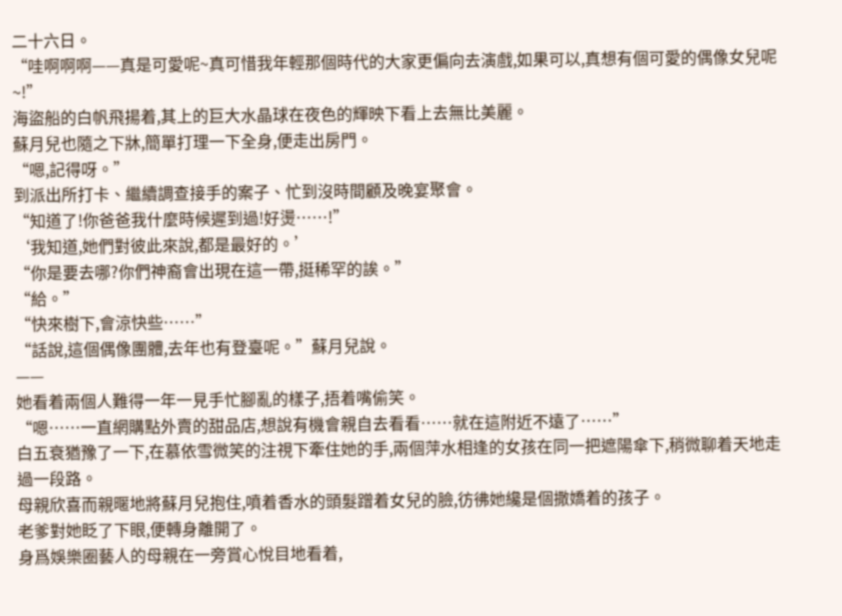二十六日。
“哇啊啊啊——真是可愛呢~真可惜我年輕那個時代的大家更偏向去演戲,如果可以,真想有個可愛的偶像女兒呢~!”
海盜船的白帆飛揚着,其上的巨大水晶球在夜色的輝映下看上去無比美麗。
蘇月兒也隨之下牀,簡單打理一下全身,便走出房門。
“嗯,記得呀。”
到派出所打卡、繼續調查接手的案子、忙到沒時間顧及晚宴聚會。
“知道了!你爸爸我什麼時候遲到過!好燙……!”
‘我知道,她們對彼此來說,都是最好的。’
“你是要去哪?你們神裔會出現在這一帶,挺稀罕的誒。”
“給。”
“快來樹下,會涼快些……”
“話說,這個偶像團體,去年也有登臺呢。”蘇月兒說。
——
她看着兩個人難得一年一見手忙腳亂的樣子,捂着嘴偷笑。
“嗯……一直網購點外賣的甜品店,想說有機會親自去看看……就在這附近不遠了……”
白五衰猶豫了一下,在慕依雪微笑的注視下牽住她的手,兩個萍水相逢的女孩在同一把遮陽傘下,稍微聊着天地走過一段路。
母親欣喜而親暱地將蘇月兒抱住,噴着香水的頭髮蹭着女兒的臉,彷彿她纔是個撒嬌着的孩子。
老爹對她眨了下眼,便轉身離開了。
身爲娛樂圈藝人的母親在一旁賞心悅目地看着,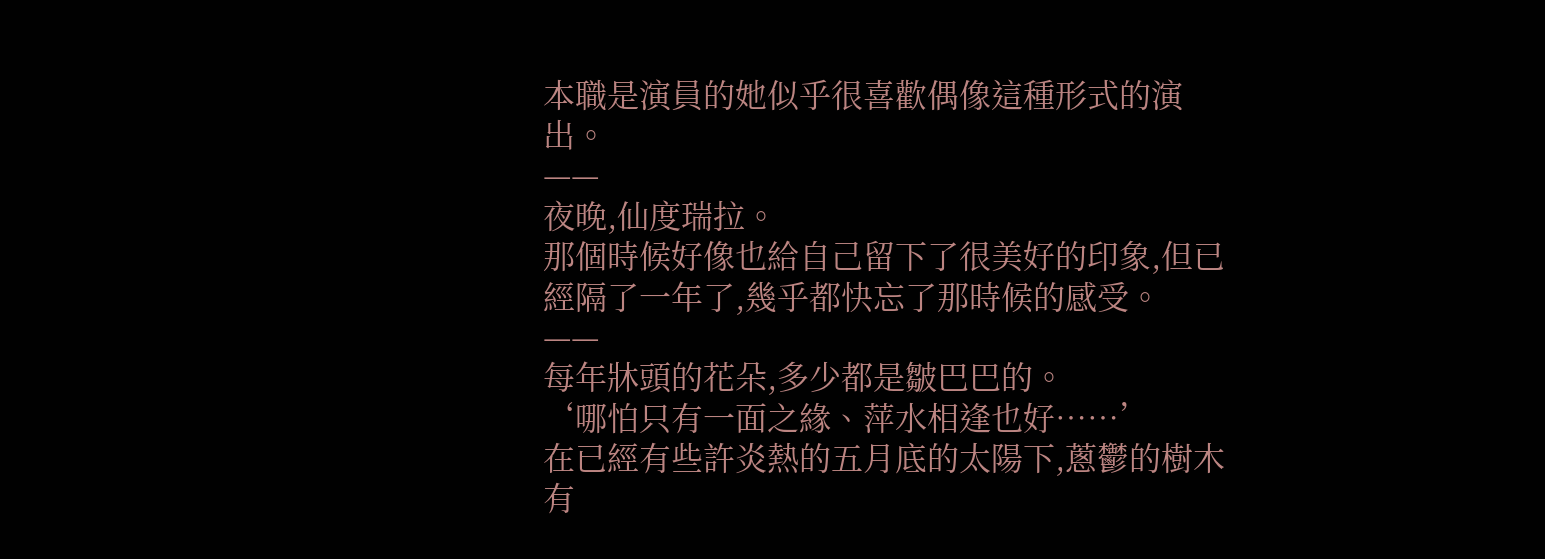本職是演員的她似乎很喜歡偶像這種形式的演出。
——
夜晚,仙度瑞拉。
那個時候好像也給自己留下了很美好的印象,但已經隔了一年了,幾乎都快忘了那時候的感受。
——
每年牀頭的花朵,多少都是皺巴巴的。
‘哪怕只有一面之緣、萍水相逢也好……’
在已經有些許炎熱的五月底的太陽下,蔥鬱的樹木有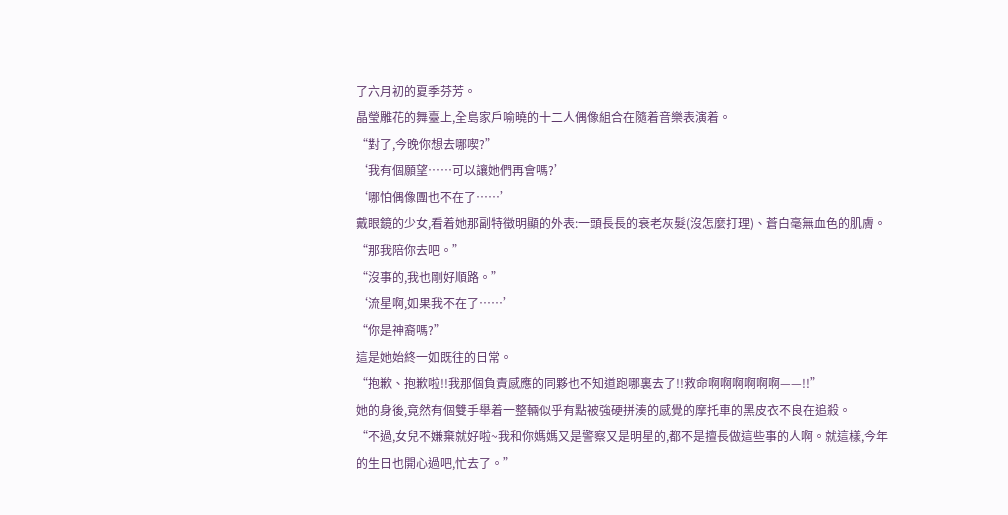了六月初的夏季芬芳。
晶瑩雕花的舞臺上,全島家戶喻曉的十二人偶像組合在隨着音樂表演着。
“對了,今晚你想去哪喫?”
‘我有個願望……可以讓她們再會嗎?’
‘哪怕偶像團也不在了……’
戴眼鏡的少女,看着她那副特徵明顯的外表:一頭長長的衰老灰髮(沒怎麼打理)、蒼白毫無血色的肌膚。
“那我陪你去吧。”
“沒事的,我也剛好順路。”
‘流星啊,如果我不在了……’
“你是神裔嗎?”
這是她始終一如既往的日常。
“抱歉、抱歉啦!!我那個負責感應的同夥也不知道跑哪裏去了!!救命啊啊啊啊啊啊——!!”
她的身後,竟然有個雙手舉着一整輛似乎有點被強硬拼湊的感覺的摩托車的黑皮衣不良在追殺。
“不過,女兒不嫌棄就好啦~我和你媽媽又是警察又是明星的,都不是擅長做這些事的人啊。就這樣,今年的生日也開心過吧,忙去了。”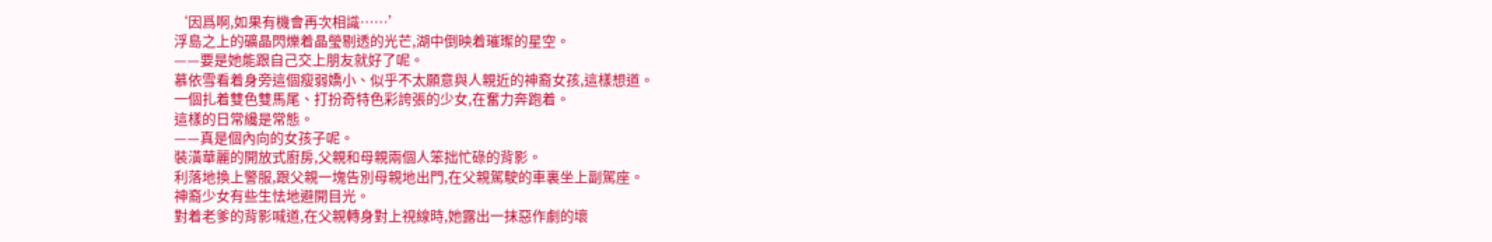‘因爲啊,如果有機會再次相識……’
浮島之上的礦晶閃爍着晶瑩剔透的光芒,湖中倒映着璀璨的星空。
——要是她能跟自己交上朋友就好了呢。
慕依雪看着身旁這個瘦弱嬌小、似乎不太願意與人親近的神裔女孩,這樣想道。
一個扎着雙色雙馬尾、打扮奇特色彩誇張的少女,在奮力奔跑着。
這樣的日常纔是常態。
——真是個內向的女孩子呢。
裝潢華麗的開放式廚房,父親和母親兩個人笨拙忙碌的背影。
利落地換上警服,跟父親一塊告別母親地出門,在父親駕駛的車裏坐上副駕座。
神裔少女有些生怯地避開目光。
對着老爹的背影喊道,在父親轉身對上視線時,她露出一抹惡作劇的壞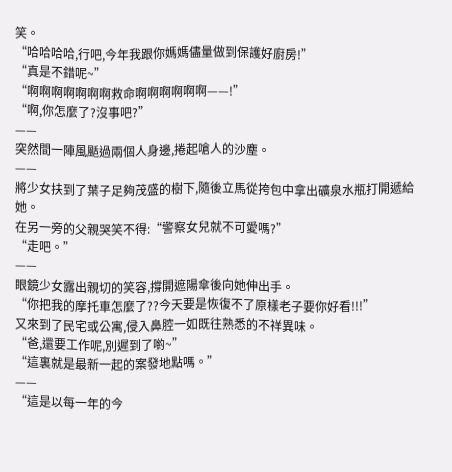笑。
“哈哈哈哈,行吧,今年我跟你媽媽儘量做到保護好廚房!”
“真是不錯呢~”
“啊啊啊啊啊啊啊救命啊啊啊啊啊啊——!”
“啊,你怎麼了?沒事吧?”
——
突然間一陣風颳過兩個人身邊,捲起嗆人的沙塵。
——
將少女扶到了葉子足夠茂盛的樹下,隨後立馬從挎包中拿出礦泉水瓶打開遞給她。
在另一旁的父親哭笑不得:“警察女兒就不可愛嗎?”
“走吧。”
——
眼鏡少女露出親切的笑容,撐開遮陽傘後向她伸出手。
“你把我的摩托車怎麼了??今天要是恢復不了原樣老子要你好看!!!”
又來到了民宅或公寓,侵入鼻腔一如既往熟悉的不祥異味。
“爸,還要工作呢,別遲到了喲~”
“這裏就是最新一起的案發地點嗎。”
——
“這是以每一年的今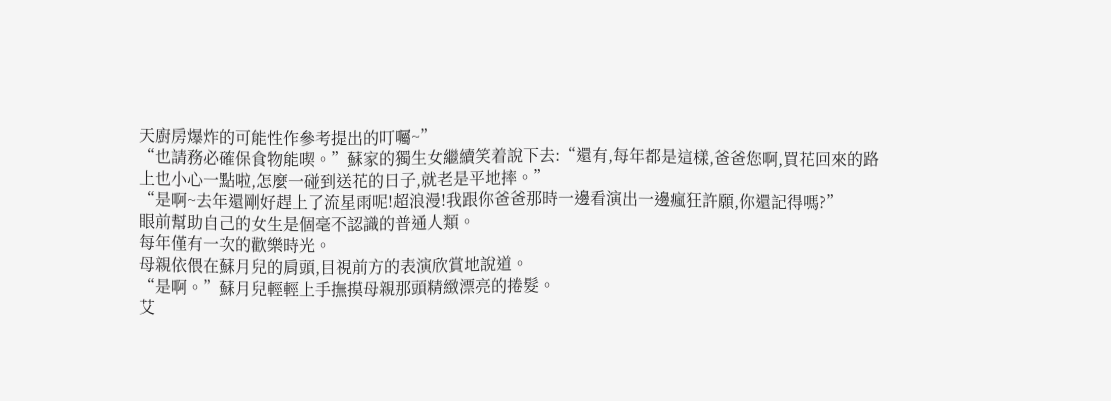天廚房爆炸的可能性作參考提出的叮囑~”
“也請務必確保食物能喫。”蘇家的獨生女繼續笑着說下去:“還有,每年都是這樣,爸爸您啊,買花回來的路上也小心一點啦,怎麼一碰到送花的日子,就老是平地摔。”
“是啊~去年還剛好趕上了流星雨呢!超浪漫!我跟你爸爸那時一邊看演出一邊瘋狂許願,你還記得嗎?”
眼前幫助自己的女生是個毫不認識的普通人類。
每年僅有一次的歡樂時光。
母親依偎在蘇月兒的肩頭,目視前方的表演欣賞地說道。
“是啊。”蘇月兒輕輕上手撫摸母親那頭精緻漂亮的捲髮。
艾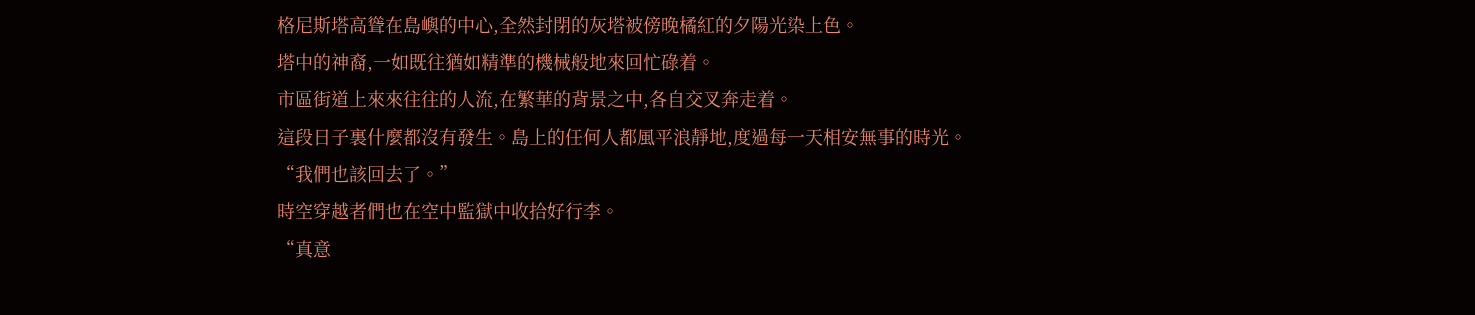格尼斯塔高聳在島嶼的中心,全然封閉的灰塔被傍晚橘紅的夕陽光染上色。
塔中的神裔,一如既往猶如精準的機械般地來回忙碌着。
市區街道上來來往往的人流,在繁華的背景之中,各自交叉奔走着。
這段日子裏什麼都沒有發生。島上的任何人都風平浪靜地,度過每一天相安無事的時光。
“我們也該回去了。”
時空穿越者們也在空中監獄中收拾好行李。
“真意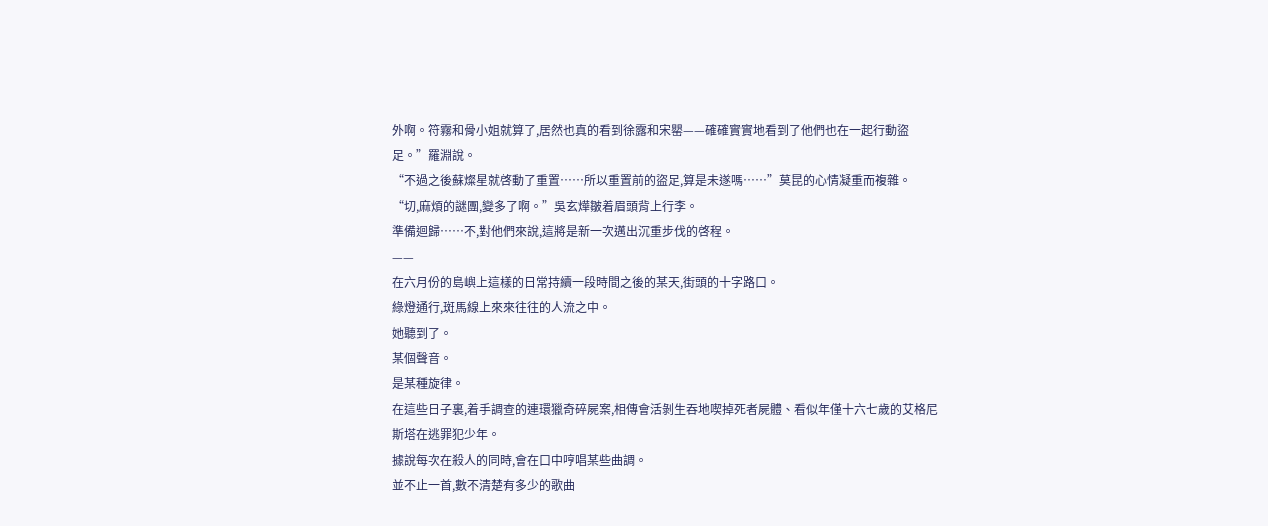外啊。符霧和骨小姐就算了,居然也真的看到徐露和宋罌——確確實實地看到了他們也在一起行動盜足。”羅淵說。
“不過之後蘇燦星就啓動了重置……所以重置前的盜足,算是未遂嗎……”莫昆的心情凝重而複雜。
“切,麻煩的謎團,變多了啊。”吳玄燁皺着眉頭背上行李。
準備迴歸……不,對他們來說,這將是新一次邁出沉重步伐的啓程。
——
在六月份的島嶼上這樣的日常持續一段時間之後的某天,街頭的十字路口。
綠燈通行,斑馬線上來來往往的人流之中。
她聽到了。
某個聲音。
是某種旋律。
在這些日子裏,着手調查的連環獵奇碎屍案,相傳會活剝生吞地喫掉死者屍體、看似年僅十六七歲的艾格尼斯塔在逃罪犯少年。
據說每次在殺人的同時,會在口中哼唱某些曲調。
並不止一首,數不清楚有多少的歌曲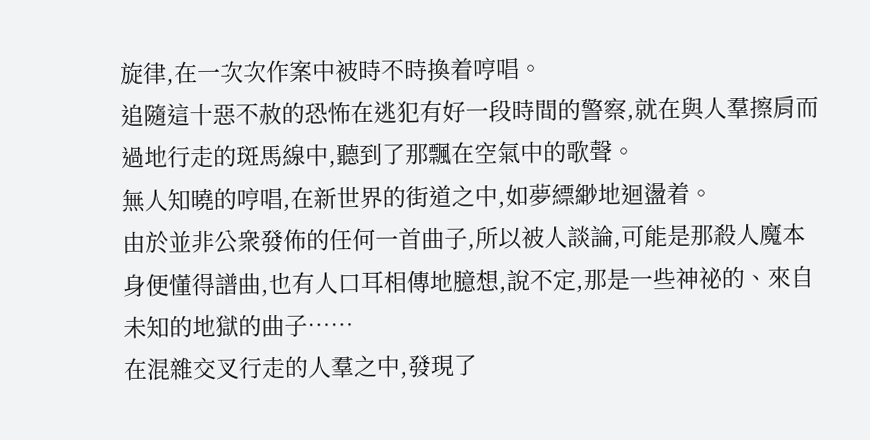旋律,在一次次作案中被時不時換着哼唱。
追隨這十惡不赦的恐怖在逃犯有好一段時間的警察,就在與人羣擦肩而過地行走的斑馬線中,聽到了那飄在空氣中的歌聲。
無人知曉的哼唱,在新世界的街道之中,如夢縹緲地迴盪着。
由於並非公衆發佈的任何一首曲子,所以被人談論,可能是那殺人魔本身便懂得譜曲,也有人口耳相傳地臆想,說不定,那是一些神祕的、來自未知的地獄的曲子……
在混雜交叉行走的人羣之中,發現了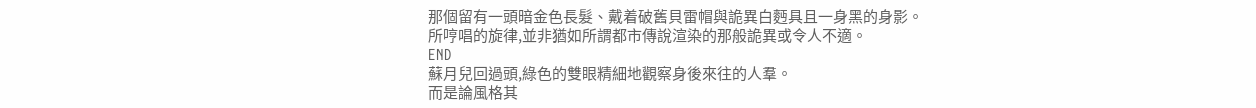那個留有一頭暗金色長髮、戴着破舊貝雷帽與詭異白麪具且一身黑的身影。
所哼唱的旋律,並非猶如所謂都市傳說渲染的那般詭異或令人不適。
END
蘇月兒回過頭,綠色的雙眼精細地觀察身後來往的人羣。
而是論風格其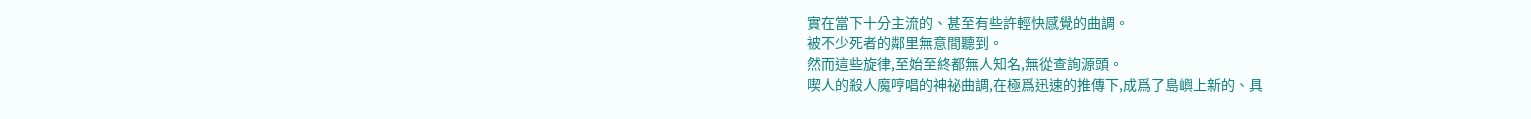實在當下十分主流的、甚至有些許輕快感覺的曲調。
被不少死者的鄰里無意間聽到。
然而這些旋律,至始至終都無人知名,無從查詢源頭。
喫人的殺人魔哼唱的神祕曲調,在極爲迅速的推傳下,成爲了島嶼上新的、具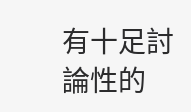有十足討論性的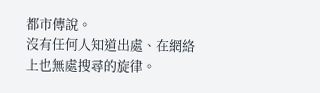都市傳說。
沒有任何人知道出處、在網絡上也無處搜尋的旋律。